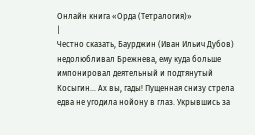Онлайн книга «Орда (Тетралогия)»
|
Честно сказать, Баурджин (Иван Ильич Дубов) недолюбливал Брежнева, ему куда больше импонировал деятельный и подтянутый Косыгин... Ах вы, гады! Пущенная снизу стрела едва не угодила нойону в глаз. Укрывшись за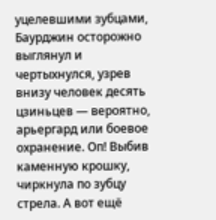уцелевшими зубцами, Баурджин осторожно выглянул и чертыхнулся, узрев внизу человек десять цзиньцев — вероятно, арьергард или боевое охранение. Оп! Выбив каменную крошку, чиркнула по зубцу стрела. А вот ещё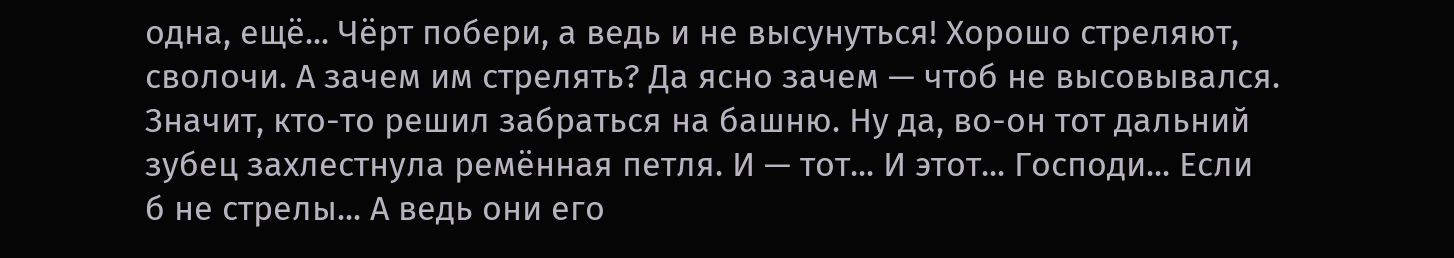одна, ещё... Чёрт побери, а ведь и не высунуться! Хорошо стреляют, сволочи. А зачем им стрелять? Да ясно зачем — чтоб не высовывался. Значит, кто-то решил забраться на башню. Ну да, во-он тот дальний зубец захлестнула ремённая петля. И — тот... И этот... Господи... Если б не стрелы... А ведь они его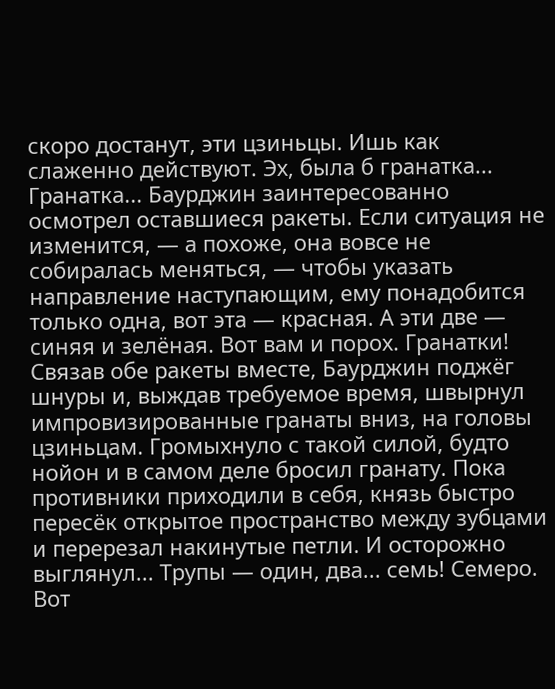скоро достанут, эти цзиньцы. Ишь как слаженно действуют. Эх, была б гранатка... Гранатка... Баурджин заинтересованно осмотрел оставшиеся ракеты. Если ситуация не изменится, — а похоже, она вовсе не собиралась меняться, — чтобы указать направление наступающим, ему понадобится только одна, вот эта — красная. А эти две — синяя и зелёная. Вот вам и порох. Гранатки! Связав обе ракеты вместе, Баурджин поджёг шнуры и, выждав требуемое время, швырнул импровизированные гранаты вниз, на головы цзиньцам. Громыхнуло с такой силой, будто нойон и в самом деле бросил гранату. Пока противники приходили в себя, князь быстро пересёк открытое пространство между зубцами и перерезал накинутые петли. И осторожно выглянул... Трупы — один, два... семь! Семеро. Вот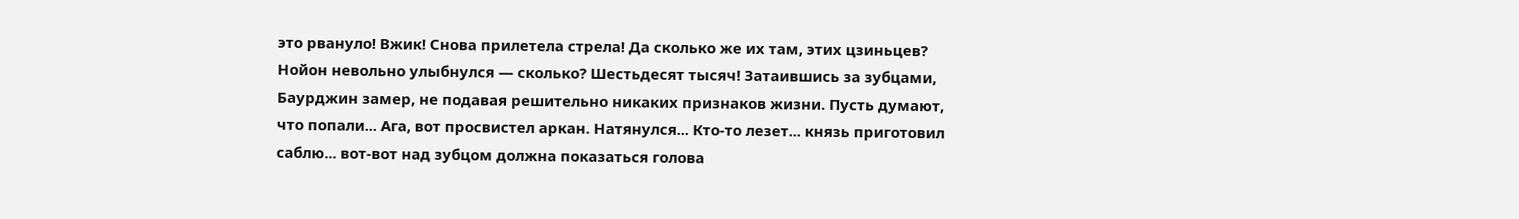это рвануло! Вжик! Снова прилетела стрела! Да сколько же их там, этих цзиньцев? Нойон невольно улыбнулся — сколько? Шестьдесят тысяч! Затаившись за зубцами, Баурджин замер, не подавая решительно никаких признаков жизни. Пусть думают, что попали... Ага, вот просвистел аркан. Натянулся... Кто-то лезет... князь приготовил саблю... вот-вот над зубцом должна показаться голова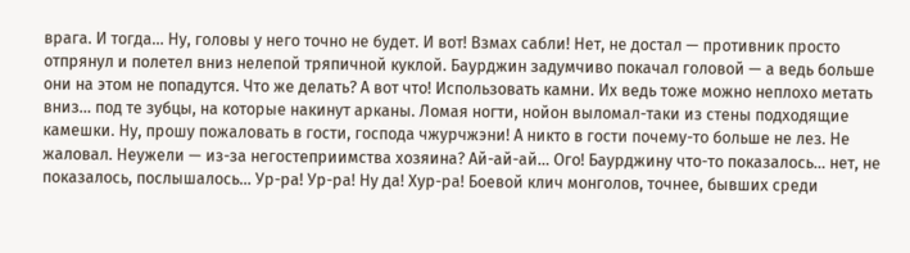врага. И тогда... Ну, головы у него точно не будет. И вот! Взмах сабли! Нет, не достал — противник просто отпрянул и полетел вниз нелепой тряпичной куклой. Баурджин задумчиво покачал головой — а ведь больше они на этом не попадутся. Что же делать? А вот что! Использовать камни. Их ведь тоже можно неплохо метать вниз... под те зубцы, на которые накинут арканы. Ломая ногти, нойон выломал-таки из стены подходящие камешки. Ну, прошу пожаловать в гости, господа чжурчжэни! А никто в гости почему-то больше не лез. Не жаловал. Неужели — из-за негостеприимства хозяина? Ай-ай-ай... Ого! Баурджину что-то показалось... нет, не показалось, послышалось... Ур-ра! Ур-ра! Ну да! Хур-ра! Боевой клич монголов, точнее, бывших среди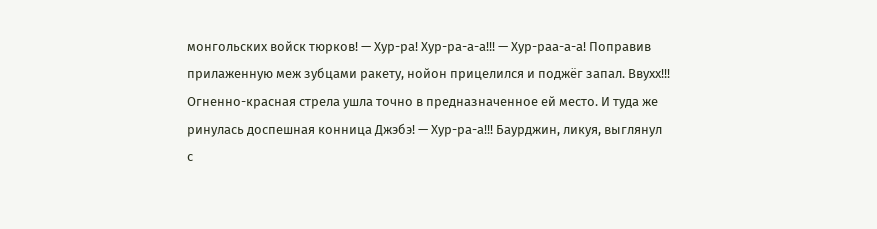монгольских войск тюрков! — Хур-ра! Хур-ра-а-а!!! — Хур-раа-а-а! Поправив прилаженную меж зубцами ракету, нойон прицелился и поджёг запал. Ввухх!!! Огненно-красная стрела ушла точно в предназначенное ей место. И туда же ринулась доспешная конница Джэбэ! — Хур-ра-а!!! Баурджин, ликуя, выглянул с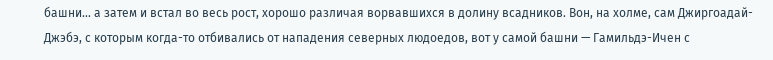башни... а затем и встал во весь рост, хорошо различая ворвавшихся в долину всадников. Вон, на холме, сам Джиргоадай-Джэбэ, с которым когда-то отбивались от нападения северных людоедов, вот у самой башни — Гамильдэ-Ичен с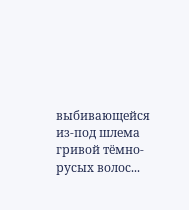выбивающейся из-под шлема гривой тёмно-русых волос...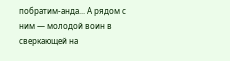побратим-анда... А рядом с ним — молодой воин в сверкающей на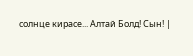солнце кирасе... Алтай Болд! Сын! |